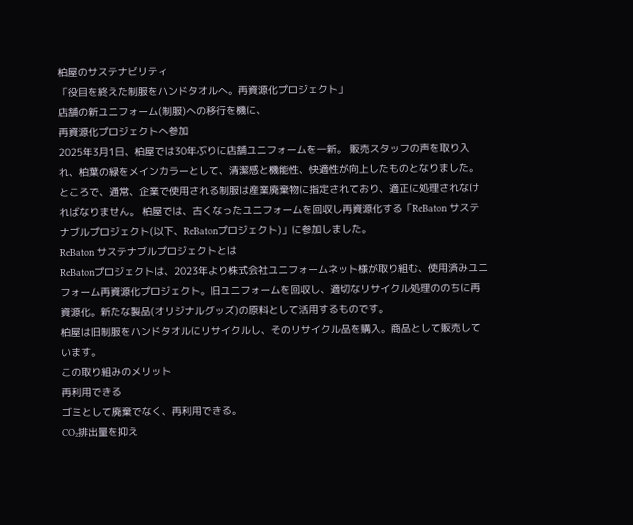柏屋のサステナビリティ
「役目を終えた制服をハンドタオルへ。再資源化プロジェクト」
店舗の新ユニフォーム(制服)への移行を機に、
再資源化プロジェクトへ参加
2025年3月1日、柏屋では30年ぶりに店舗ユニフォームを一新。 販売スタッフの声を取り入れ、柏葉の緑をメインカラーとして、清潔感と機能性、快適性が向上したものとなりました。
ところで、通常、企業で使用される制服は産業廃棄物に指定されており、適正に処理されなければなりません。 柏屋では、古くなったユニフォームを回収し再資源化する「ReBaton サステナブルプロジェクト(以下、ReBatonプロジェクト)」に参加しました。
ReBaton サステナブルプロジェクトとは
ReBatonプロジェクトは、2023年より株式会社ユニフォームネット様が取り組む、使用済みユニフォーム再資源化プロジェクト。旧ユニフォームを回収し、適切なリサイクル処理ののちに再資源化。新たな製品(オリジナルグッズ)の原料として活用するものです。
柏屋は旧制服をハンドタオルにリサイクルし、そのリサイクル品を購入。商品として販売しています。
この取り組みのメリット
再利用できる
ゴミとして廃棄でなく、再利用できる。
CO₂排出量を抑え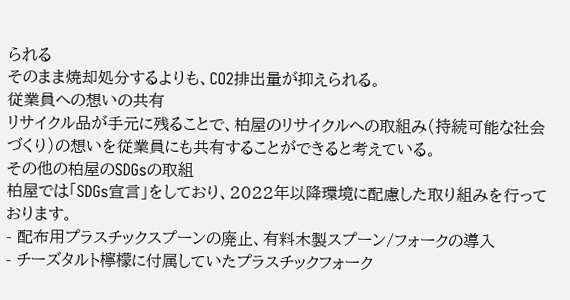られる
そのまま焼却処分するよりも、CO2排出量が抑えられる。
従業員への想いの共有
リサイクル品が手元に残ることで、柏屋のリサイクルへの取組み(持続可能な社会づくり)の想いを従業員にも共有することができると考えている。
その他の柏屋のSDGsの取組
柏屋では「SDGs宣言」をしており、2022年以降環境に配慮した取り組みを行っております。
- 配布用プラスチックスプーンの廃止、有料木製スプーン/フォークの導入
- チーズタルト檸檬に付属していたプラスチックフォーク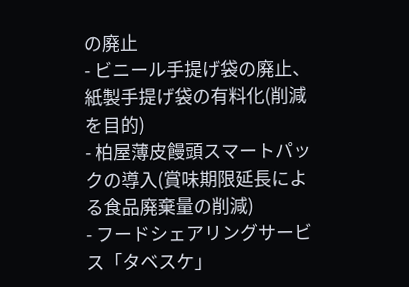の廃止
- ビニール手提げ袋の廃止、紙製手提げ袋の有料化(削減を目的)
- 柏屋薄皮饅頭スマートパックの導入(賞味期限延長による食品廃棄量の削減)
- フードシェアリングサービス「タベスケ」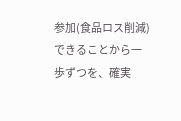参加(食品ロス削減)
できることから一歩ずつを、確実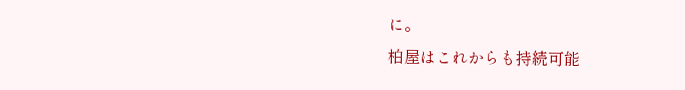に。
柏屋はこれからも持続可能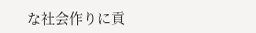な社会作りに貢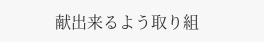献出来るよう取り組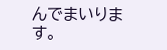んでまいります。